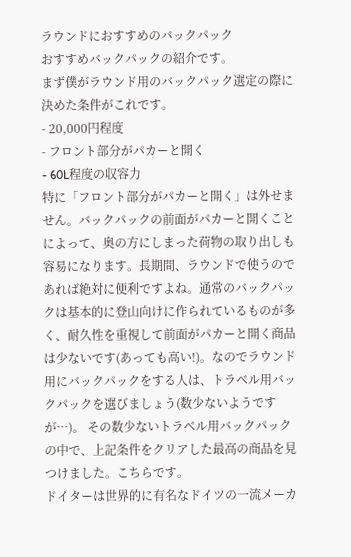ラウンドにおすすめのバックパック
おすすめバックパックの紹介です。
まず僕がラウンド用のバックパック選定の際に決めた条件がこれです。
- 20,000円程度
- フロント部分がパカーと開く
- 60L程度の収容力
特に「フロント部分がパカーと開く」は外せません。バックパックの前面がパカーと開くことによって、奥の方にしまった荷物の取り出しも容易になります。長期間、ラウンドで使うのであれば絶対に便利ですよね。通常のバックパックは基本的に登山向けに作られているものが多く、耐久性を重視して前面がパカーと開く商品は少ないです(あっても高い!)。なのでラウンド用にバックパックをする人は、トラベル用バックパックを選びましょう(数少ないようですが…)。 その数少ないトラベル用バックパックの中で、上記条件をクリアした最高の商品を見つけました。こちらです。
ドイターは世界的に有名なドイツの一流メーカ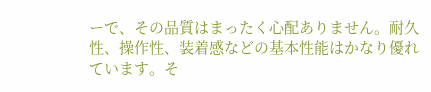ーで、その品質はまったく心配ありません。耐久性、操作性、装着感などの基本性能はかなり優れています。そ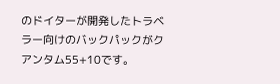のドイターが開発したトラベラー向けのバックパックがクアンタム55+10です。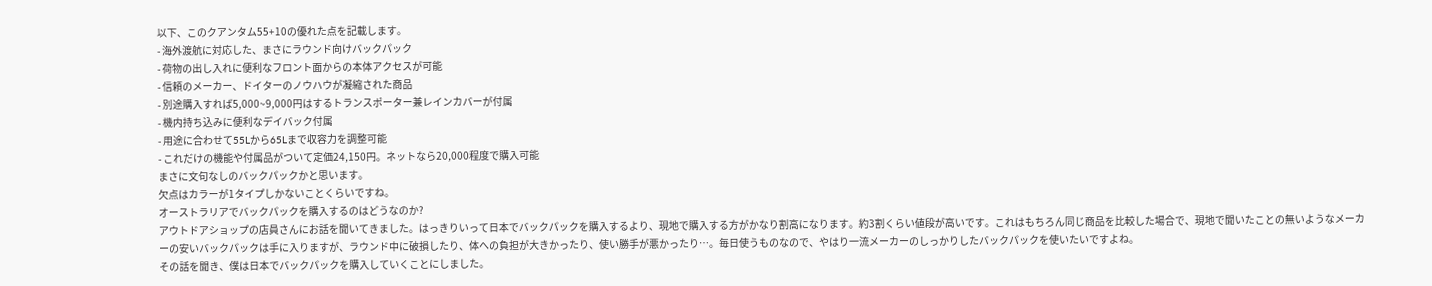以下、このクアンタム55+10の優れた点を記載します。
- 海外渡航に対応した、まさにラウンド向けバックパック
- 荷物の出し入れに便利なフロント面からの本体アクセスが可能
- 信頼のメーカー、ドイターのノウハウが凝縮された商品
- 別途購入すれば5,000~9,000円はするトランスポーター兼レインカバーが付属
- 機内持ち込みに便利なデイバック付属
- 用途に合わせて55Lから65Lまで収容力を調整可能
- これだけの機能や付属品がついて定価24,150円。ネットなら20,000程度で購入可能
まさに文句なしのバックパックかと思います。
欠点はカラーが1タイプしかないことくらいですね。
オーストラリアでバックパックを購入するのはどうなのか?
アウトドアショップの店員さんにお話を聞いてきました。はっきりいって日本でバックパックを購入するより、現地で購入する方がかなり割高になります。約3割くらい値段が高いです。これはもちろん同じ商品を比較した場合で、現地で聞いたことの無いようなメーカーの安いバックパックは手に入りますが、ラウンド中に破損したり、体への負担が大きかったり、使い勝手が悪かったり…。毎日使うものなので、やはり一流メーカーのしっかりしたバックパックを使いたいですよね。
その話を聞き、僕は日本でバックパックを購入していくことにしました。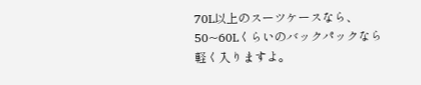70L以上のスーツケースなら、50~60Lくらいのバックパックなら軽く入りますよ。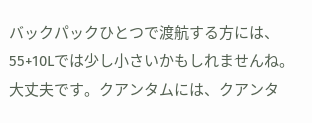バックパックひとつで渡航する方には、55+10Lでは少し小さいかもしれませんね。
大丈夫です。クアンタムには、クアンタ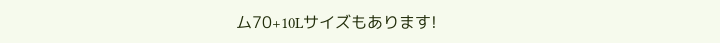ム70+10Lサイズもあります!